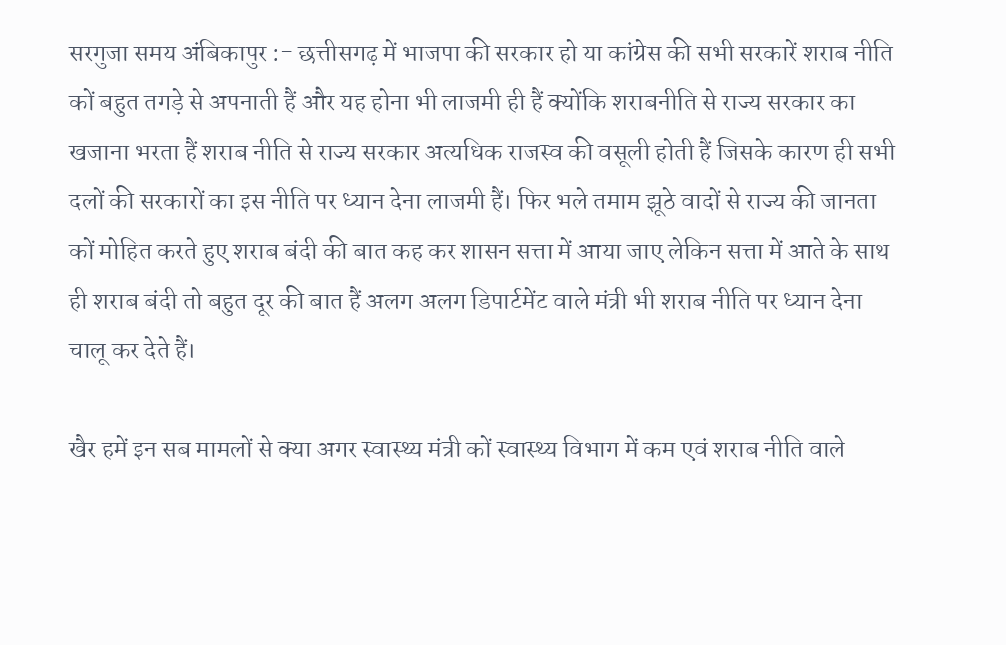सरगुजा समय अंबिकापुर :- छत्तीसगढ़ में भाजपा की सरकार हो या कांग्रेस की सभी सरकारें शराब नीति कों बहुत तगड़े से अपनाती हैं और यह होना भी लाजमी ही हैं क्योंकि शराबनीति से राज्य सरकार का खजाना भरता हैं शराब नीति से राज्य सरकार अत्यधिक राजस्व की वसूली होती हैं जिसके कारण ही सभी दलों की सरकारों का इस नीति पर ध्यान देना लाजमी हैं। फिर भले तमाम झूठे वादों से राज्य की जानता कों मोहित करते हुए शराब बंदी की बात कह कर शासन सत्ता में आया जाए लेकिन सत्ता में आते के साथ ही शराब बंदी तो बहुत दूर की बात हैं अलग अलग डिपार्टमेंट वाले मंत्री भी शराब नीति पर ध्यान देना चालू कर देते हैं।

खैर हमें इन सब मामलों से क्या अगर स्वास्थ्य मंत्री कों स्वास्थ्य विभाग में कम एवं शराब नीति वाले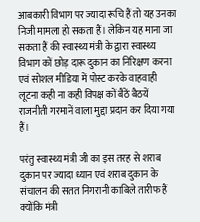आबकारी विभाग पर ज्यादा रूचि हैं तो यह उनका निजी मामला हो सकता हैं। लेकिन यह माना जा सकता हैं की स्वास्थ्य मंत्री के द्वारा स्वास्थ्य विभाग कों छोड़ दारू दुकान का निरिक्षण करना एवं सोशल मीडिया में पोस्ट करके वाहवाही लूटना कही ना कही विपक्ष कों बैठें बैठयें राजनीती गरमानें वाला मुद्दा प्रदान कर दिया गया हैं।

परंतु स्वास्थ्य मंत्री जी का इस तरह से शराब दुकान पर ज्यादा ध्यान एवं शराब दुकान के संचालन की सतत निगरानी काबिले तारीफ हैं क्योंकि मंत्री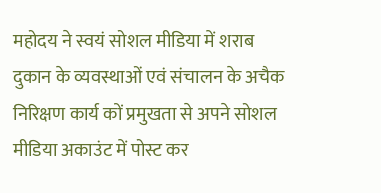महोदय ने स्वयं सोशल मीडिया में शराब दुकान के व्यवस्थाओं एवं संचालन के अचैक निरिक्षण कार्य कों प्रमुखता से अपने सोशल मीडिया अकाउंट में पोस्ट कर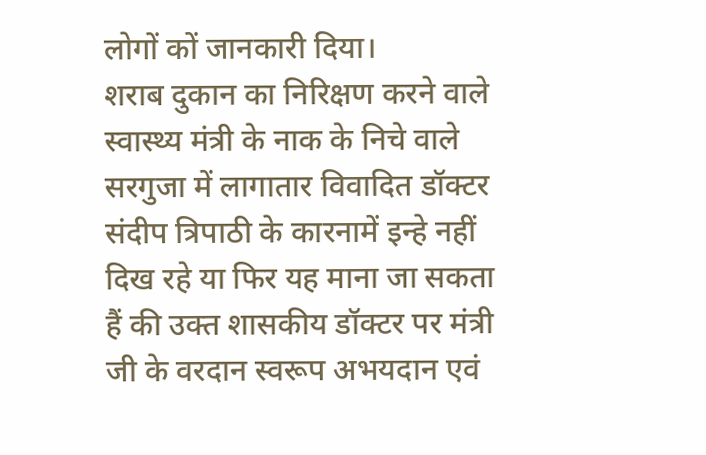लोगों कों जानकारी दिया।
शराब दुकान का निरिक्षण करने वाले स्वास्थ्य मंत्री के नाक के निचे वाले सरगुजा में लागातार विवादित डॉक्टर संदीप त्रिपाठी के कारनामें इन्हे नहीं दिख रहे या फिर यह माना जा सकता हैं की उक्त शासकीय डॉक्टर पर मंत्री जी के वरदान स्वरूप अभयदान एवं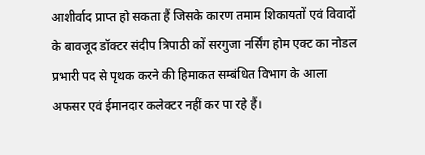आशीर्वाद प्राप्त हो सकता हैं जिसके कारण तमाम शिकायतों एवं विवादों के बावजूद डॉक्टर संदीप त्रिपाठी कों सरगुजा नर्सिंग होम एक्ट का नोडल प्रभारी पद से पृथक करने की हिमाकत सम्बंधित विभाग के आला अफसर एवं ईमानदार कलेक्टर नहीं कर पा रहे हैं।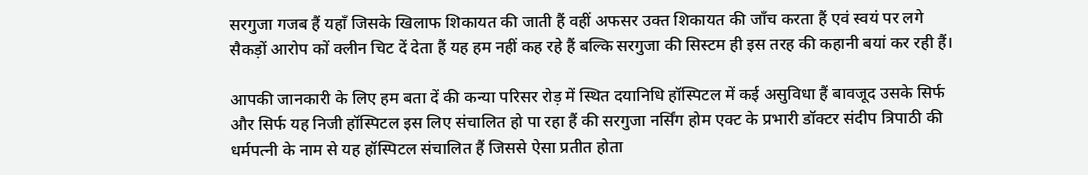सरगुजा गजब हैं यहाँ जिसके खिलाफ शिकायत की जाती हैं वहीं अफसर उक्त शिकायत की जाँच करता हैं एवं स्वयं पर लगे सैकड़ों आरोप कों क्लीन चिट दें देता हैं यह हम नहीं कह रहे हैं बल्कि सरगुजा की सिस्टम ही इस तरह की कहानी बयां कर रही हैं।

आपकी जानकारी के लिए हम बता दें की कन्या परिसर रोड़ में स्थित दयानिधि हॉस्पिटल में कई असुविधा हैं बावजूद उसके सिर्फ और सिर्फ यह निजी हॉस्पिटल इस लिए संचालित हो पा रहा हैं की सरगुजा नर्सिंग होम एक्ट के प्रभारी डॉक्टर संदीप त्रिपाठी की धर्मपत्नी के नाम से यह हॉस्पिटल संचालित हैं जिससे ऐसा प्रतीत होता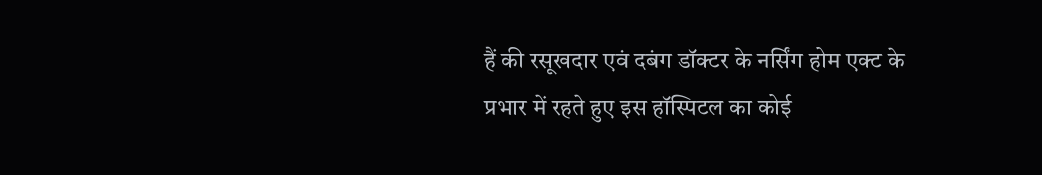हैं की रसूखदार एवं दबंग डॉक्टर के नर्सिंग होम एक्ट के प्रभार में रहते हुए इस हॉस्पिटल का कोई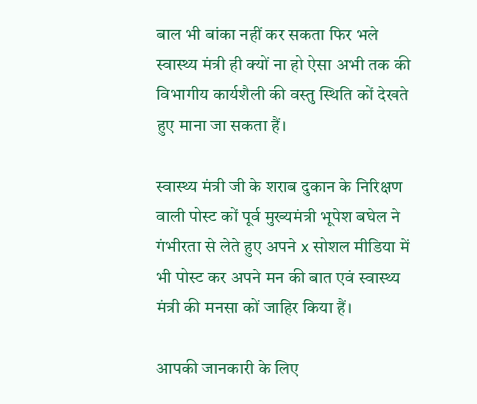बाल भी बांका नहीं कर सकता फिर भले स्वास्थ्य मंत्री ही क्यों ना हो ऐसा अभी तक की विभागीय कार्यशैली की वस्तु स्थिति कों देखते हुए माना जा सकता हैं।

स्वास्थ्य मंत्री जी के शराब दुकान के निरिक्षण वाली पोस्ट कों पूर्व मुख्यमंत्री भूपेश बघेल ने गंभीरता से लेते हुए अपने x सोशल मीडिया में भी पोस्ट कर अपने मन की बात एवं स्वास्थ्य मंत्री की मनसा कों जाहिर किया हैं।

आपकी जानकारी के लिए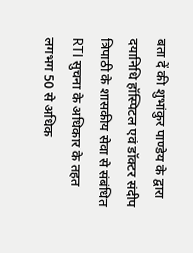बता दें की शुभांकुर पाण्डेय के द्वारा दयानिधि हॉस्पिटल एवं डॉक्टर संदीप त्रिपाठी के शासकीय सेवा से संबंधित RTI सुचना के अधिकार के तहत लगभग 50 से अधिक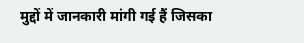मुद्दों में जानकारी मांगी गई हैं जिसका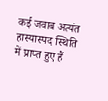कई जवाब अत्यंत हास्यास्पद स्थिति में प्राप्त हुए हैं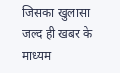जिसका खुलासा जल्द ही खबर के माध्यम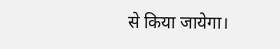से किया जायेगा।